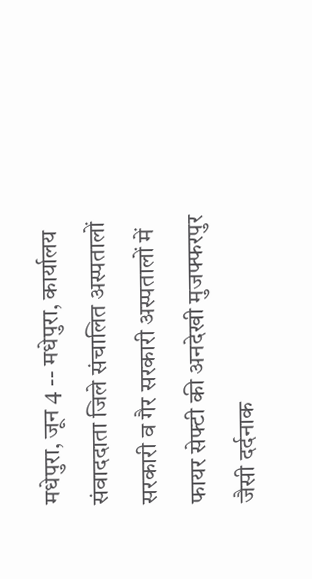मधेपुरा, जून 4 -- मधेपुरा, कार्यालय संवाददाता जिले संचालित अस्पतालों सरकारी व गैर सरकारी अस्पतालों में फायर सेफ्टी की अनदेखी मुजफ्फरपुर जैसी दर्दनाक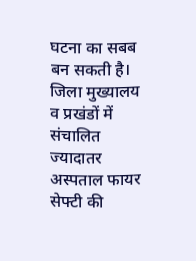घटना का सबब बन सकती है। जिला मुख्यालय व प्रखंडों में संचालित ज्यादातर अस्पताल फायर सेफ्टी की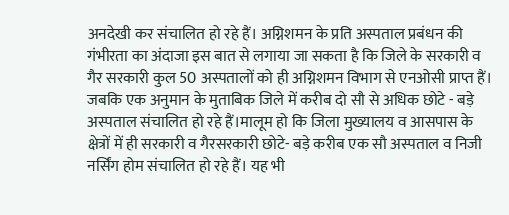अनदेखी कर संचालित हो रहे हैं। अग्निशमन के प्रति अस्पताल प्रबंधन की गंभीरता का अंदाजा इस बात से लगाया जा सकता है कि जिले के सरकारी व गैर सरकारी कुल 50 अस्पतालों को ही अग्निशमन विभाग से एनओसी प्राप्त हैं। जबकि एक अनुमान के मुताबिक जिले में करीब दो सौ से अधिक छोटे - बड़े अस्पताल संचालित हो रहे हैं।मालूम हो कि जिला मुख्यालय व आसपास के क्षेत्रों में ही सरकारी व गैरसरकारी छोटे- बड़े करीब एक सौ अस्पताल व निजी नर्सिंग होम संचालित हो रहे हैं। यह भी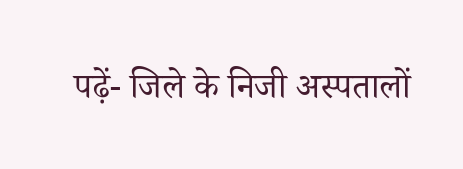पढ़ें- जिले के निजी अस्पतालों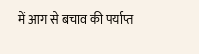में आग से बचाव की पर्याप्त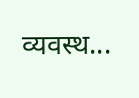व्यवस्थ...